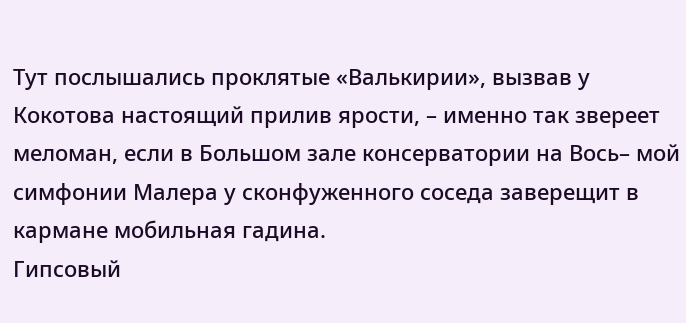Тут послышались проклятые «Валькирии», вызвав у Кокотова настоящий прилив ярости, – именно так звереет меломан, если в Большом зале консерватории на Вось– мой симфонии Малера у сконфуженного соседа заверещит в кармане мобильная гадина.
Гипсовый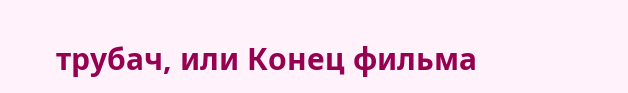трубач, или Конец фильма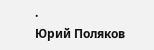·
Юрий Поляков